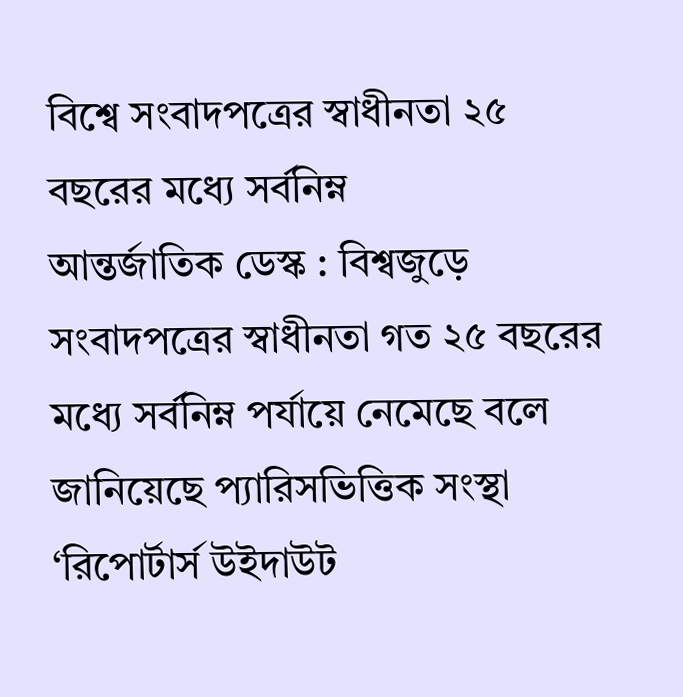বিশ্বে সংবাদপত্রের স্বাধীনতা ২৫ বছরের মধ্যে সর্বনিম্ন
আন্তর্জাতিক ডেস্ক : বিশ্বজুড়ে সংবাদপত্রের স্বাধীনতা গত ২৫ বছরের মধ্যে সর্বনিম্ন পর্যায়ে নেমেছে বলে জানিয়েছে প্যারিসভিত্তিক সংস্থা ‘রিপোর্টার্স উইদাউট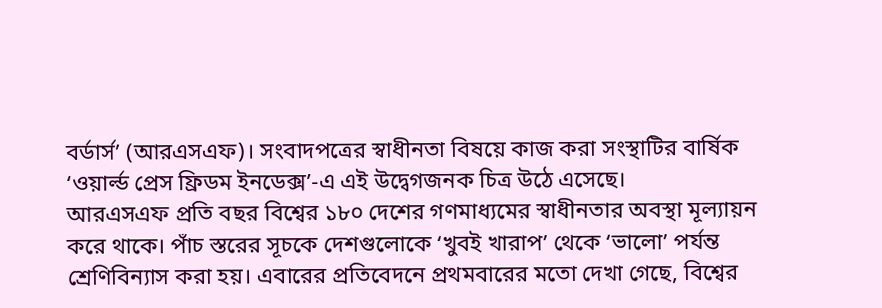বর্ডার্স’ (আরএসএফ)। সংবাদপত্রের স্বাধীনতা বিষয়ে কাজ করা সংস্থাটির বার্ষিক ‘ওয়ার্ল্ড প্রেস ফ্রিডম ইনডেক্স’-এ এই উদ্বেগজনক চিত্র উঠে এসেছে।
আরএসএফ প্রতি বছর বিশ্বের ১৮০ দেশের গণমাধ্যমের স্বাধীনতার অবস্থা মূল্যায়ন করে থাকে। পাঁচ স্তরের সূচকে দেশগুলোকে ‘খুবই খারাপ’ থেকে ‘ভালো’ পর্যন্ত শ্রেণিবিন্যাস করা হয়। এবারের প্রতিবেদনে প্রথমবারের মতো দেখা গেছে, বিশ্বের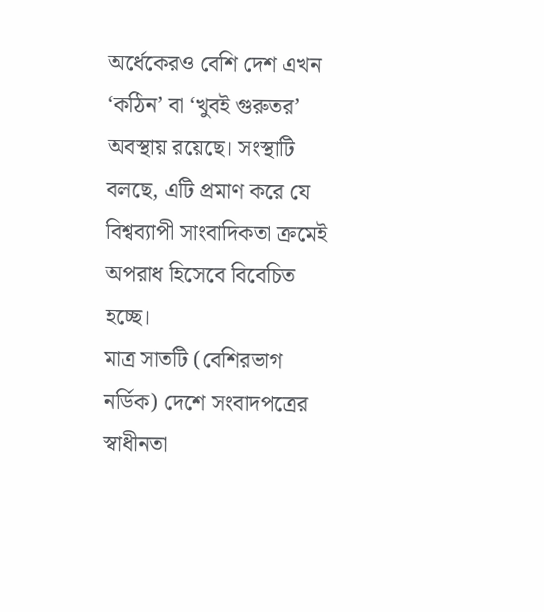অর্ধেকেরও বেশি দেশ এখন ‘কঠিন’ বা ‘খুবই গুরুতর’ অবস্থায় রয়েছে। সংস্থাটি বলছে, এটি প্রমাণ করে যে বিশ্বব্যাপী সাংবাদিকতা ক্রমেই অপরাধ হিসেবে বিবেচিত হচ্ছে।
মাত্র সাতটি (বেশিরভাগ নর্ডিক) দেশে সংবাদপত্রের স্বাধীনতা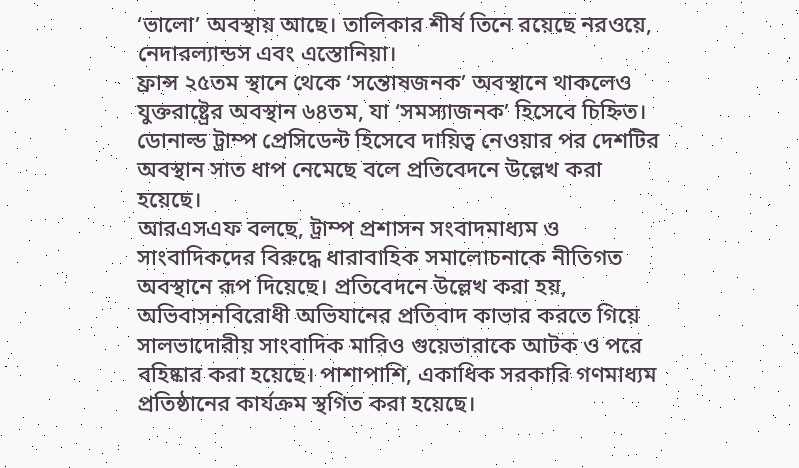‘ভালো’ অবস্থায় আছে। তালিকার শীর্ষ তিনে রয়েছে নরওয়ে, নেদারল্যান্ডস এবং এস্তোনিয়া।
ফ্রান্স ২৫তম স্থানে থেকে ‘সন্তোষজনক’ অবস্থানে থাকলেও যুক্তরাষ্ট্রের অবস্থান ৬৪তম, যা ‘সমস্যাজনক’ হিসেবে চিহ্নিত। ডোনাল্ড ট্রাম্প প্রেসিডেন্ট হিসেবে দায়িত্ব নেওয়ার পর দেশটির অবস্থান সাত ধাপ নেমেছে বলে প্রতিবেদনে উল্লেখ করা হয়েছে।
আরএসএফ বলছে, ট্রাম্প প্রশাসন সংবাদমাধ্যম ও সাংবাদিকদের বিরুদ্ধে ধারাবাহিক সমালোচনাকে নীতিগত অবস্থানে রূপ দিয়েছে। প্রতিবেদনে উল্লেখ করা হয়, অভিবাসনবিরোধী অভিযানের প্রতিবাদ কাভার করতে গিয়ে সালভাদোরীয় সাংবাদিক মারিও গুয়েভারাকে আটক ও পরে বহিষ্কার করা হয়েছে। পাশাপাশি, একাধিক সরকারি গণমাধ্যম প্রতিষ্ঠানের কার্যক্রম স্থগিত করা হয়েছে।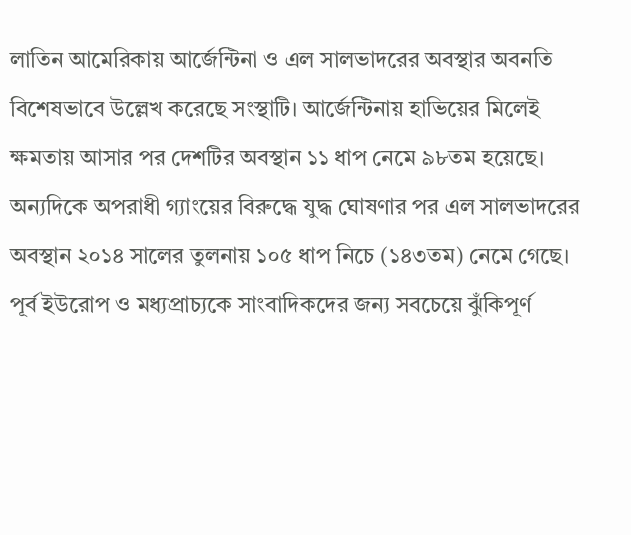লাতিন আমেরিকায় আর্জেন্টিনা ও এল সালভাদরের অবস্থার অবনতি বিশেষভাবে উল্লেখ করেছে সংস্থাটি। আর্জেন্টিনায় হাভিয়ের মিলেই ক্ষমতায় আসার পর দেশটির অবস্থান ১১ ধাপ নেমে ৯৮তম হয়েছে। অন্যদিকে অপরাধী গ্যাংয়ের বিরুদ্ধে যুদ্ধ ঘোষণার পর এল সালভাদরের অবস্থান ২০১৪ সালের তুলনায় ১০৫ ধাপ নিচে (১৪৩তম) নেমে গেছে।
পূর্ব ইউরোপ ও মধ্যপ্রাচ্যকে সাংবাদিকদের জন্য সবচেয়ে ঝুঁকিপূর্ণ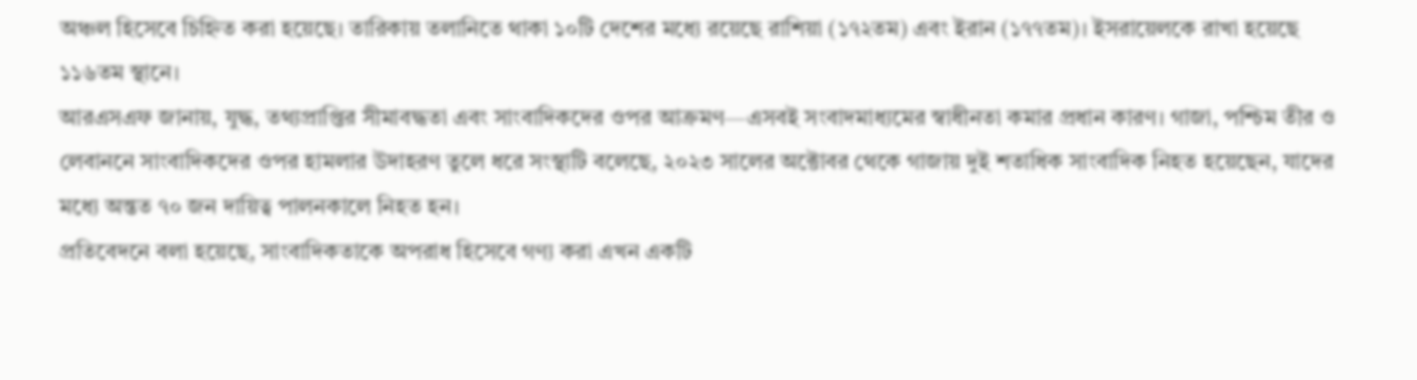অঞ্চল হিসেবে চিহ্নিত করা হয়েছে। তারিকায় তলানিতে থাকা ১০টি দেশের মধ্যে রয়েছে রাশিয়া (১৭২তম) এবং ইরান (১৭৭তম)। ইসরায়েলকে রাখা হয়েছে ১১৬তম স্থানে।
আরএসএফ জানায়, যুদ্ধ, তথ্যপ্রাপ্তির সীমাবদ্ধতা এবং সাংবাদিকদের ওপর আক্রমণ—এসবই সংবাদমাধ্যমের স্বাধীনতা কমার প্রধান কারণ। গাজা, পশ্চিম তীর ও লেবাননে সাংবাদিকদের ওপর হামলার উদাহরণ তুলে ধরে সংস্থাটি বলেছে, ২০২৩ সালের অক্টোবর থেকে গাজায় দুই শতাধিক সাংবাদিক নিহত হয়েছেন, যাদের মধ্যে অন্তত ৭০ জন দায়িত্ব পালনকালে নিহত হন।
প্রতিবেদনে বলা হয়েছে, সাংবাদিকতাকে অপরাধ হিসেবে গণ্য করা এখন একটি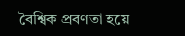বৈশ্বিক প্রবণতা হয়ে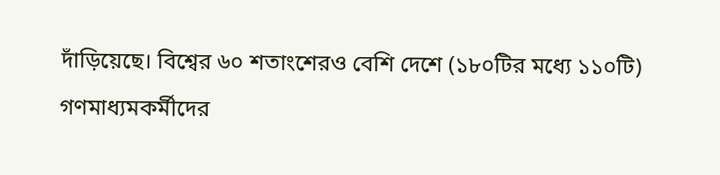দাঁড়িয়েছে। বিশ্বের ৬০ শতাংশেরও বেশি দেশে (১৮০টির মধ্যে ১১০টি) গণমাধ্যমকর্মীদের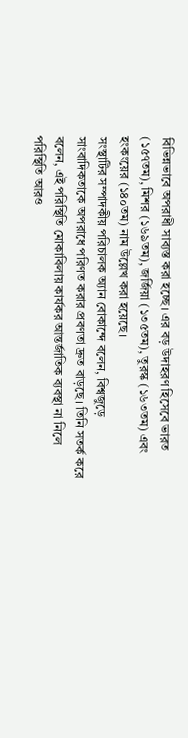বিভিন্নভাবে অপরাধী সাব্যস্ত করা হচ্ছে। এর বড় উদাহরণ হিসেবে ভারত (১৫৭তম), মিশর (১৬৯তম), জর্জিয়া (১৩৫তম), তুরস্ক (১৬৩তম) এবং হংকংয়ের (১৪০তম) নাম উল্লেখ করা হয়েছে।
সংস্থাটির সম্পাদকীয় পরিচালক অ্যান বোকান্দে বলেন, বিশ্বজুড়ে সাংবাদিকতাকে অপরাধে পরিণত করার প্রবণতা দ্রুত বাড়ছে। তিনি সতর্ক করে বলেন, এই পরিস্থিতি মোকাবিলায় কার্যকর আন্তর্জাতিক ব্যবস্থা না নিলে পরিস্থিতি আরও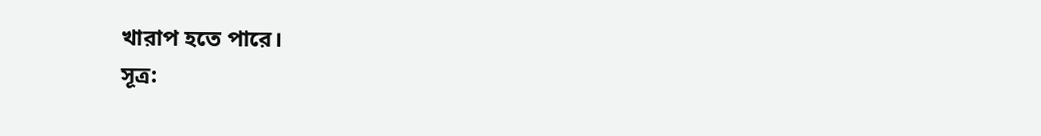খারাপ হতে পারে।
সূত্র: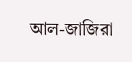আল-জাজিরা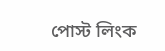পোস্ট লিংক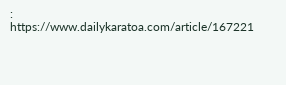: https://www.dailykaratoa.com/article/167221